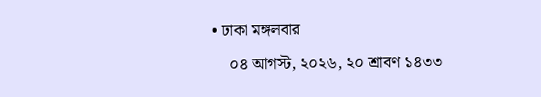• ঢাকা মঙ্গলবার
    ০৪ আগস্ট, ২০২৬, ২০ শ্রাবণ ১৪৩৩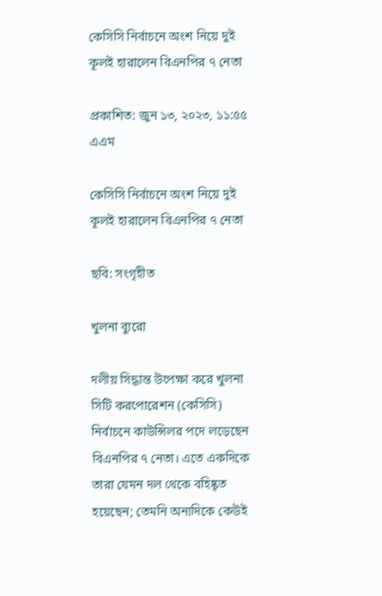কেসিসি নির্বাচনে অংশ নিয়ে দুই কূলই হারালেন বিএনপির ৭ নেতা

প্রকাশিত: জুন ১৩, ২০২৩, ১১:৫৫ এএম

কেসিসি নির্বাচনে অংশ নিয়ে দুই কূলই হারালেন বিএনপির ৭ নেতা

ছবি: সংগৃহীত

খুলনা ব্যুরো

দলীয় সিদ্ধান্ত উপেক্ষা করে খুলনা সিটি করপোরেশন (কেসিসি) নির্বাচনে কাউন্সিলর পদে লড়েছেন বিএনপির ৭ নেতা। এতে একদিকে তারা যেমন দল থেকে বহিষ্কৃত হয়েছেন; তেমনি অন্যদিকে কেউই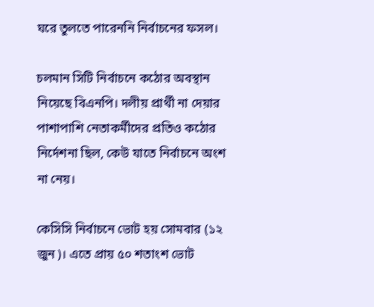ঘরে তুলতে পারেননি নির্বাচনের ফসল।

চলমান সিটি নির্বাচনে কঠোর অবস্থান নিয়েছে বিএনপি। দলীয় প্রার্থী না দেয়ার পাশাপাশি নেতাকর্মীদের প্রতিও কঠোর নির্দেশনা ছিল, কেউ যাতে নির্বাচনে অংশ না নেয়।

কেসিসি নির্বাচনে ভোট হয় সোমবার (১২ জুন)। এতে প্রায় ৫০ শতাংশ ভোট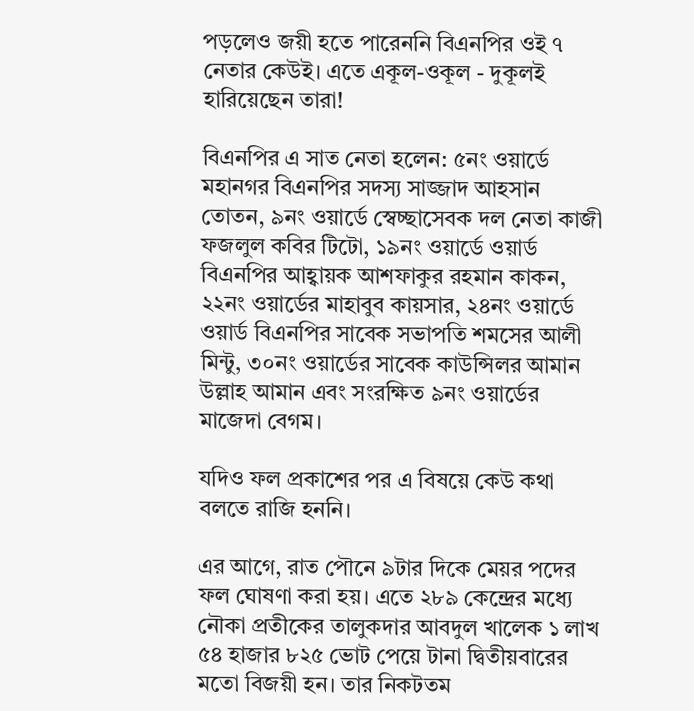পড়লেও জয়ী হতে পারেননি বিএনপির ওই ৭ নেতার কেউই। এতে একূল-ওকূল - দুকূলই হারিয়েছেন তারা!

বিএনপির এ সাত নেতা হলেন: ৫নং ওয়ার্ডে মহানগর বিএনপির সদস্য সাজ্জাদ আহসান তোতন, ৯নং ওয়ার্ডে স্বেচ্ছাসেবক দল নেতা কাজী ফজলুল কবির টিটো, ১৯নং ওয়ার্ডে ওয়ার্ড বিএনপির আহ্বায়ক আশফাকুর রহমান কাকন, ২২নং ওয়ার্ডের মাহাবুব কায়সার, ২৪নং ওয়ার্ডে ওয়ার্ড বিএনপির সাবেক সভাপতি শমসের আলী মিন্টু, ৩০নং ওয়ার্ডের সাবেক কাউন্সিলর আমান উল্লাহ আমান এবং সংরক্ষিত ৯নং ওয়ার্ডের মাজেদা বেগম।

যদিও ফল প্রকাশের পর এ বিষয়ে কেউ কথা বলতে রাজি হননি।

এর আগে, রাত পৌনে ৯টার দিকে মেয়র পদের ফল ঘোষণা করা হয়। এতে ২৮৯ কেন্দ্রের মধ্যে নৌকা প্রতীকের তালুকদার আবদুল খালেক ১ লাখ ৫৪ হাজার ৮২৫ ভোট পেয়ে টানা দ্বিতীয়বারের মতো বিজয়ী হন। তার নিকটতম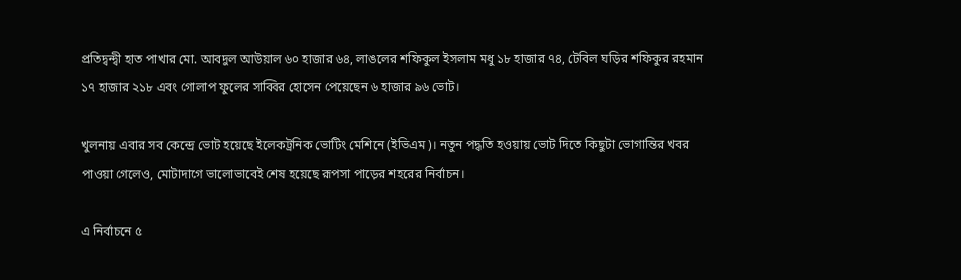প্রতিদ্বন্দ্বী হাত পাখার মো. আবদুল আউয়াল ৬০ হাজার ৬৪, লাঙলের শফিকুল ইসলাম মধু ১৮ হাজার ৭৪, টেবিল ঘড়ির শফিকুর রহমান ১৭ হাজার ২১৮ এবং গোলাপ ফুলের সাব্বির হোসেন পেয়েছেন ৬ হাজার ৯৬ ভোট।

খুলনায় এবার সব কেন্দ্রে ভোট হয়েছে ইলেকট্রনিক ভোটিং মেশিনে (ইভিএম)। নতুন পদ্ধতি হওয়ায় ভোট দিতে কিছুটা ভোগান্তির খবর পাওয়া গেলেও, মোটাদাগে ভালোভাবেই শেষ হয়েছে রূপসা পাড়ের শহরের নির্বাচন।

এ নির্বাচনে ৫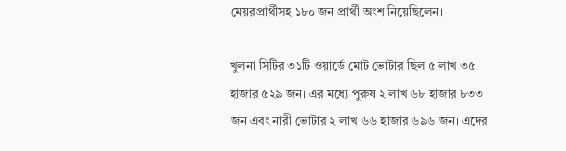মেয়রপ্রার্থীসহ ১৮০ জন প্রার্থী অংশ নিয়েছিলেন।

খুলনা সিটির ৩১টি ওয়ার্ডে মোট ভোটার ছিল ৫ লাখ ৩৫ হাজার ৫২৯ জন। এর মধ্যে পুরুষ ২ লাখ ৬৮ হাজার ৮৩৩ জন এবং নারী ভোটার ২ লাখ ৬৬ হাজার ৬৯৬ জন। এদের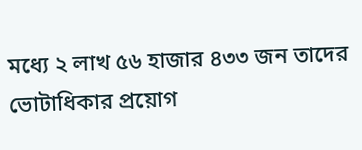মধ্যে ২ লাখ ৫৬ হাজার ৪৩৩ জন তাদের ভোটাধিকার প্রয়োগ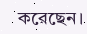করেছেন।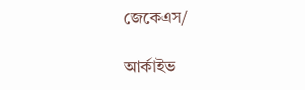জেকেএস/

আর্কাইভ